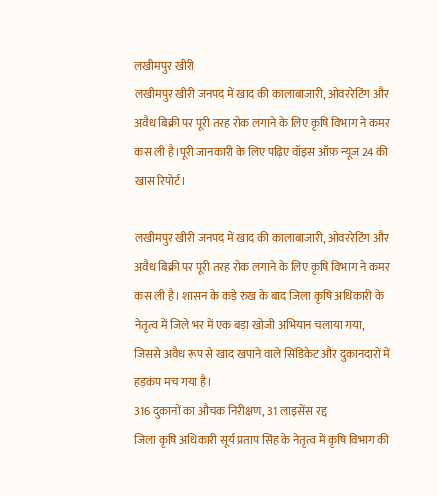लखीमपुर खीरी
लखीमपुर खीरी जनपद में खाद की कालाबाजारी, ओवररेटिंग और अवैध बिक्री पर पूरी तरह रोक लगाने के लिए कृषि विभाग ने कमर कस ली है।पूरी जानकारी के लिए पढ़िए वॉइस ऑफ़ न्यूज 24 की खास रिपोर्ट।

लखीमपुर खीरी जनपद में खाद की कालाबाजारी, ओवररेटिंग और अवैध बिक्री पर पूरी तरह रोक लगाने के लिए कृषि विभाग ने कमर कस ली है। शासन के कड़े रुख के बाद जिला कृषि अधिकारी के नेतृत्व में जिले भर में एक बड़ा खोजी अभियान चलाया गया, जिससे अवैध रूप से खाद खपाने वाले सिंडिकेट और दुकानदारों में हड़कंप मच गया है।
316 दुकानों का औचक निरीक्षण, 31 लाइसेंस रद्द
जिला कृषि अधिकारी सूर्य प्रताप सिंह के नेतृत्व में कृषि विभाग की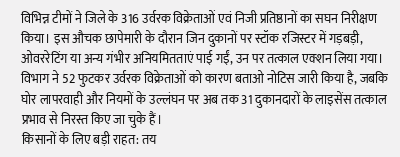विभिन्न टीमों ने जिले के 316 उर्वरक विक्रेताओं एवं निजी प्रतिष्ठानों का सघन निरीक्षण किया। इस औचक छापेमारी के दौरान जिन दुकानों पर स्टॉक रजिस्टर में गड़बड़ी, ओवररेटिंग या अन्य गंभीर अनियमितताएं पाई गईं, उन पर तत्काल एक्शन लिया गया। विभाग ने 52 फुटकर उर्वरक विक्रेताओं को कारण बताओ नोटिस जारी किया है, जबकि घोर लापरवाही और नियमों के उल्लंघन पर अब तक 31 दुकानदारों के लाइसेंस तत्काल प्रभाव से निरस्त किए जा चुके हैं।
किसानों के लिए बड़ी राहत: तय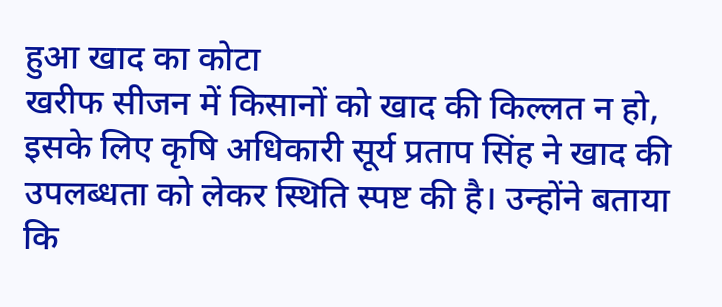हुआ खाद का कोटा
खरीफ सीजन में किसानों को खाद की किल्लत न हो, इसके लिए कृषि अधिकारी सूर्य प्रताप सिंह ने खाद की उपलब्धता को लेकर स्थिति स्पष्ट की है। उन्होंने बताया कि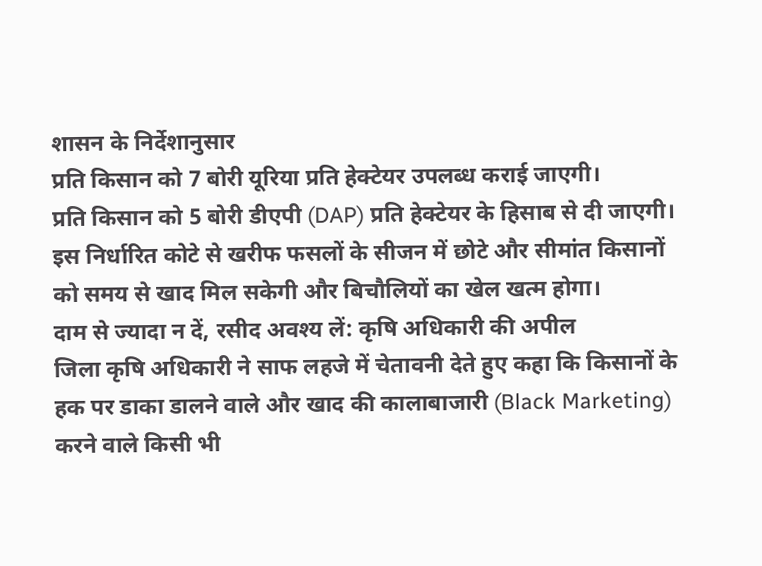शासन के निर्देशानुसार
प्रति किसान को 7 बोरी यूरिया प्रति हेक्टेयर उपलब्ध कराई जाएगी।
प्रति किसान को 5 बोरी डीएपी (DAP) प्रति हेक्टेयर के हिसाब से दी जाएगी।
इस निर्धारित कोटे से खरीफ फसलों के सीजन में छोटे और सीमांत किसानों को समय से खाद मिल सकेगी और बिचौलियों का खेल खत्म होगा।
दाम से ज्यादा न दें, रसीद अवश्य लें: कृषि अधिकारी की अपील
जिला कृषि अधिकारी ने साफ लहजे में चेतावनी देते हुए कहा कि किसानों के हक पर डाका डालने वाले और खाद की कालाबाजारी (Black Marketing) करने वाले किसी भी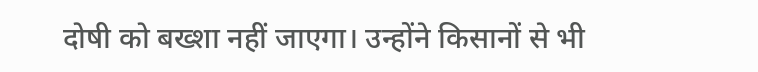दोषी को बख्शा नहीं जाएगा। उन्होंने किसानों से भी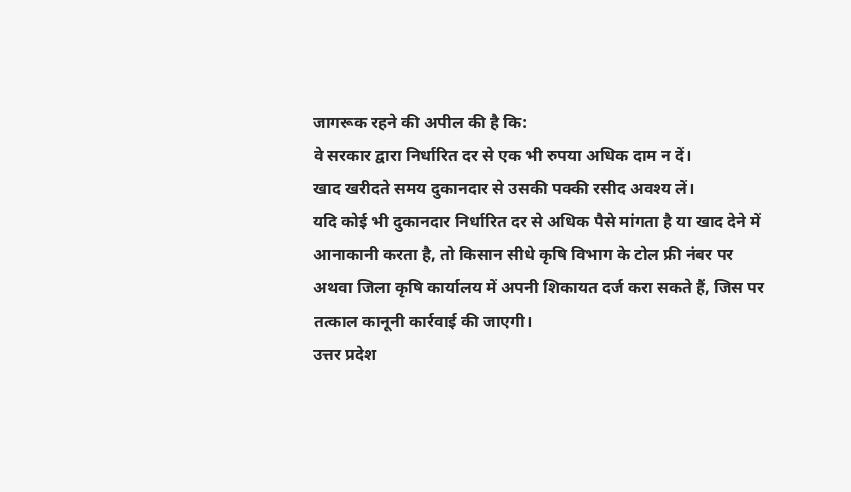जागरूक रहने की अपील की है कि:
वे सरकार द्वारा निर्धारित दर से एक भी रुपया अधिक दाम न दें।
खाद खरीदते समय दुकानदार से उसकी पक्की रसीद अवश्य लें।
यदि कोई भी दुकानदार निर्धारित दर से अधिक पैसे मांगता है या खाद देने में आनाकानी करता है, तो किसान सीधे कृषि विभाग के टोल फ्री नंबर पर अथवा जिला कृषि कार्यालय में अपनी शिकायत दर्ज करा सकते हैं, जिस पर तत्काल कानूनी कार्रवाई की जाएगी।
उत्तर प्रदेश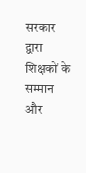सरकार द्वारा शिक्षकों के सम्मान और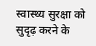स्वास्थ्य सुरक्षा को सुदृढ़ करने के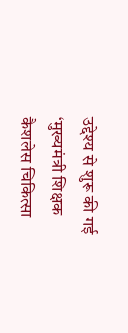उद्देश्य से शुरू की गई ‘मुख्यमंत्री शिक्षक कैशलेस चिकित्सा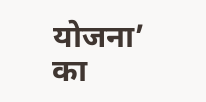योजना’ का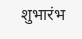शुभारंभ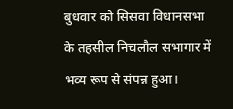बुधवार को सिसवा विधानसभा के तहसील निचलौल सभागार में भव्य रूप से संपन्न हुआ।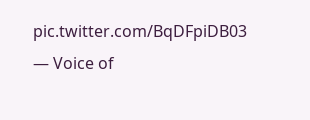pic.twitter.com/BqDFpiDB03
— Voice of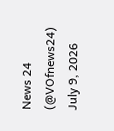News 24 (@VOfnews24) July 9, 2026